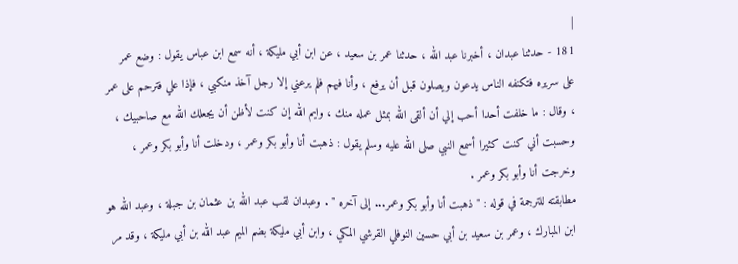|
181 - حدثنا عبدان ، أخبرنا عبد الله ، حدثنا عمر بن سعيد ، عن ابن أبي مليكة ، أنه سمع ابن عباس يقول : وضع عمر على سريره فتكنفه الناس يدعون ويصلون قبل أن يرفع ، وأنا فيهم فلم يرعني إلا رجل آخذ منكبي ، فإذا علي فترحم على عمر ، وقال : ما خلفت أحدا أحب إلي أن ألقى الله بمثل عمله منك ، وايم الله إن كنت لأظن أن يجعلك الله مع صاحبيك ، وحسبت أني كنت كثيرا أسمع النبي صلى الله عليه وسلم يقول : ذهبت أنا وأبو بكر وعمر ، ودخلت أنا وأبو بكر وعمر ، وخرجت أنا وأبو بكر وعمر .
مطابقته للترجمة في قوله : " ذهبت أنا وأبو بكر وعمر... إلى آخره " . وعبدان لقب عبد الله بن عثمان بن جبلة ، وعبد الله هو ابن المبارك ، وعمر بن سعيد بن أبي حسين النوفلي القرشي المكي ، وابن أبي مليكة بضم الميم عبد الله بن أبي مليكة ، وقد مر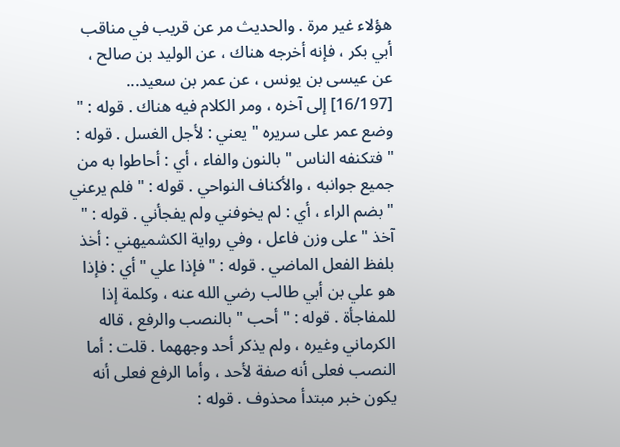هؤلاء غير مرة . والحديث مر عن قريب في مناقب أبي بكر ، فإنه أخرجه هناك ، عن الوليد بن صالح ، عن عيسى بن يونس ، عن عمر بن سعيد... [16/197] إلى آخره ، ومر الكلام فيه هناك . قوله : " وضع عمر على سريره " يعني : لأجل الغسل . قوله : " فتكنفه الناس " بالنون والفاء ، أي : أحاطوا به من جميع جوانبه ، والأكناف النواحي . قوله : " فلم يرعني " بضم الراء ، أي : لم يخوفني ولم يفجأني . قوله : " آخذ " على وزن فاعل ، وفي رواية الكشميهني : أخذ بلفظ الفعل الماضي . قوله : " فإذا علي " أي : فإذا هو علي بن أبي طالب رضي الله عنه ، وكلمة إذا للمفاجأة . قوله : " أحب " بالنصب والرفع ، قاله الكرماني وغيره ، ولم يذكر أحد وجههما . قلت : أما النصب فعلى أنه صفة لأحد ، وأما الرفع فعلى أنه يكون خبر مبتدأ محذوف . قوله :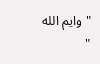" وايم الله "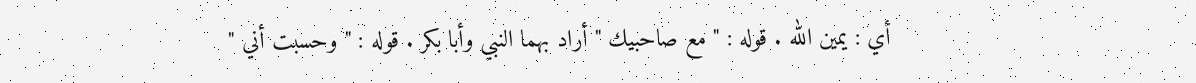أي : يمين الله . قوله : " مع صاحبيك " أراد بهما النبي وأبا بكر . قوله : " وحسبت أني "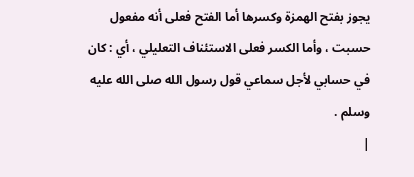يجوز بفتح الهمزة وكسرها أما الفتح فعلى أنه مفعول حسبت ، وأما الكسر فعلى الاستئناف التعليلي ، أي : كان في حسابي لأجل سماعي قول رسول الله صلى الله عليه وسلم .
|